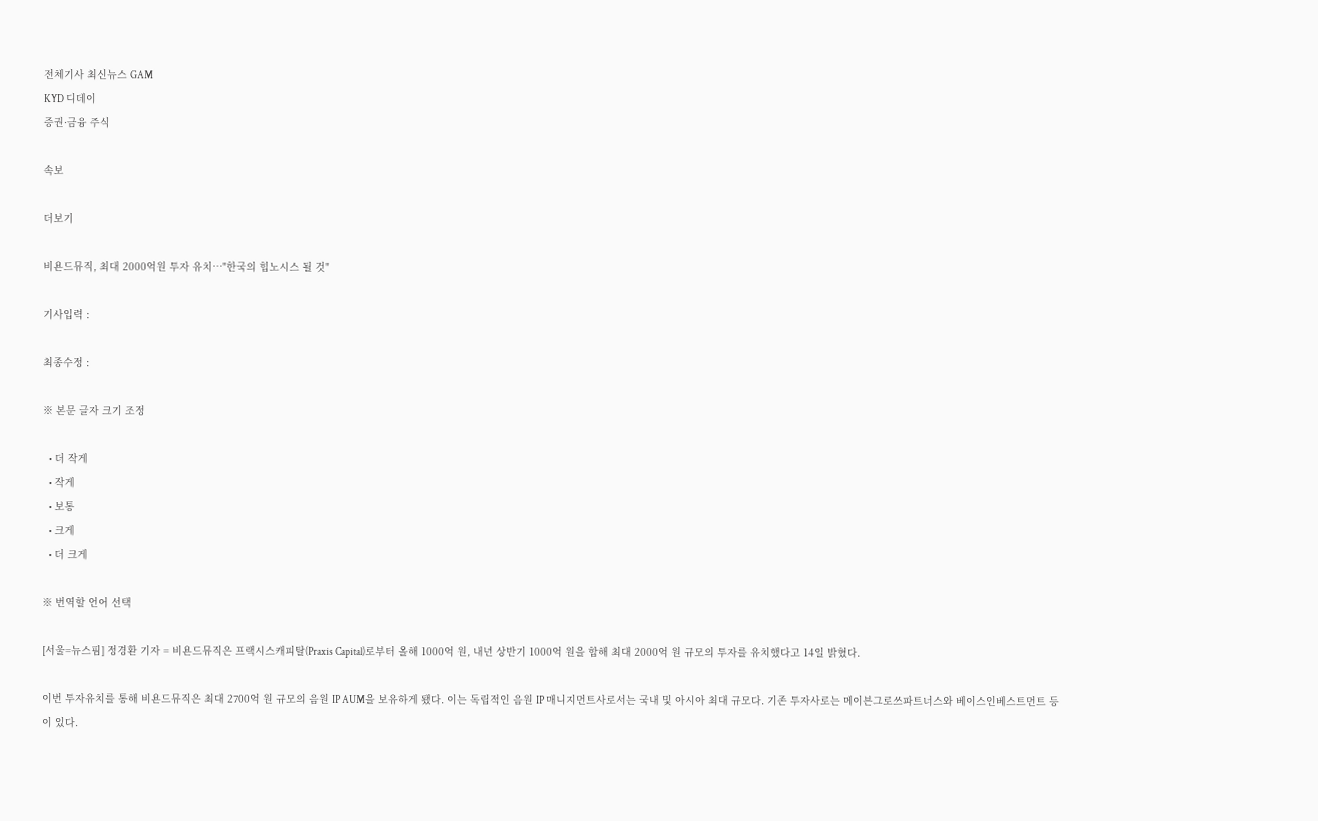전체기사 최신뉴스 GAM
KYD 디데이
증권·금융 주식

속보

더보기

비욘드뮤직, 최대 2000억원 투자 유치…"한국의 힙노시스 될 것"

기사입력 :

최종수정 :

※ 본문 글자 크기 조정

  • 더 작게
  • 작게
  • 보통
  • 크게
  • 더 크게

※ 번역할 언어 선택

[서울=뉴스핌] 정경환 기자 = 비욘드뮤직은 프랙시스캐피탈(Praxis Capital)로부터 올해 1000억 원, 내년 상반기 1000억 원을 합해 최대 2000억 원 규모의 투자를 유치했다고 14일 밝혔다.

이번 투자유치를 통해 비욘드뮤직은 최대 2700억 원 규모의 음원 IP AUM을 보유하게 됐다. 이는 독립적인 음원 IP 매니지먼트사로서는 국내 및 아시아 최대 규모다. 기존 투자사로는 메이븐그로쓰파트너스와 베이스인베스트먼트 등이 있다.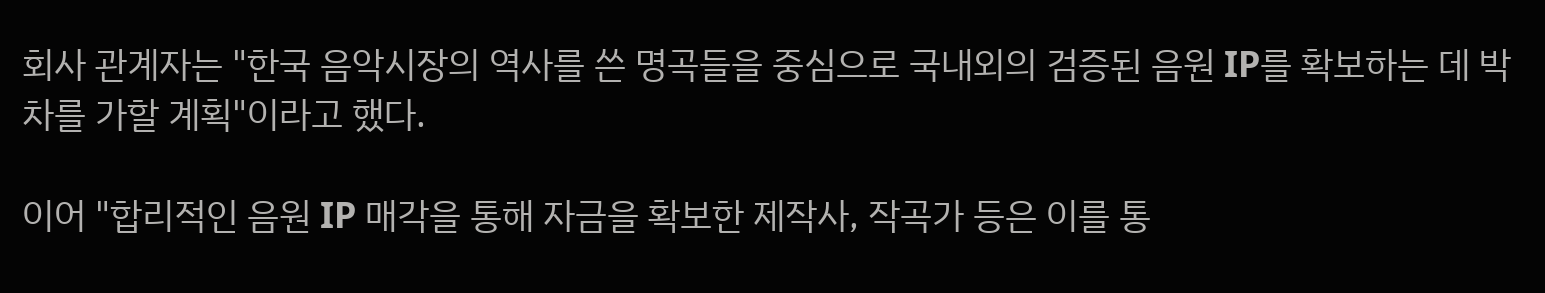회사 관계자는 "한국 음악시장의 역사를 쓴 명곡들을 중심으로 국내외의 검증된 음원 IP를 확보하는 데 박차를 가할 계획"이라고 했다.

이어 "합리적인 음원 IP 매각을 통해 자금을 확보한 제작사, 작곡가 등은 이를 통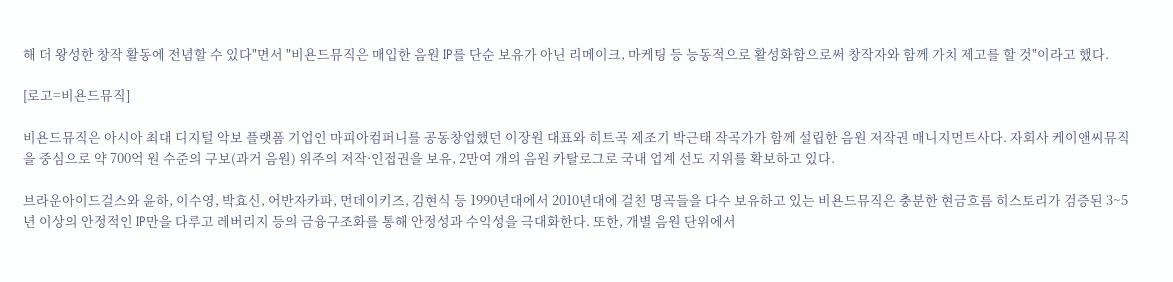해 더 왕성한 창작 활동에 전념할 수 있다"면서 "비욘드뮤직은 매입한 음원 IP를 단순 보유가 아닌 리메이크, 마케팅 등 능동적으로 활성화함으로써 창작자와 함께 가치 제고를 할 것"이라고 했다.

[로고=비욘드뮤직]

비욘드뮤직은 아시아 최대 디지털 악보 플랫폼 기업인 마피아컴퍼니를 공동창업했던 이장원 대표와 히트곡 제조기 박근태 작곡가가 함께 설립한 음원 저작권 매니지먼트사다. 자회사 케이앤씨뮤직을 중심으로 약 700억 원 수준의 구보(과거 음원) 위주의 저작·인접권을 보유, 2만여 개의 음원 카탈로그로 국내 업계 선도 지위를 확보하고 있다.

브라운아이드걸스와 윤하, 이수영, 박효신, 어반자카파, 먼데이키즈, 김현식 등 1990년대에서 2010년대에 걸친 명곡들을 다수 보유하고 있는 비욘드뮤직은 충분한 현금흐름 히스토리가 검증된 3~5년 이상의 안정적인 IP만을 다루고 레버리지 등의 금융구조화를 통해 안정성과 수익성을 극대화한다. 또한, 개별 음원 단위에서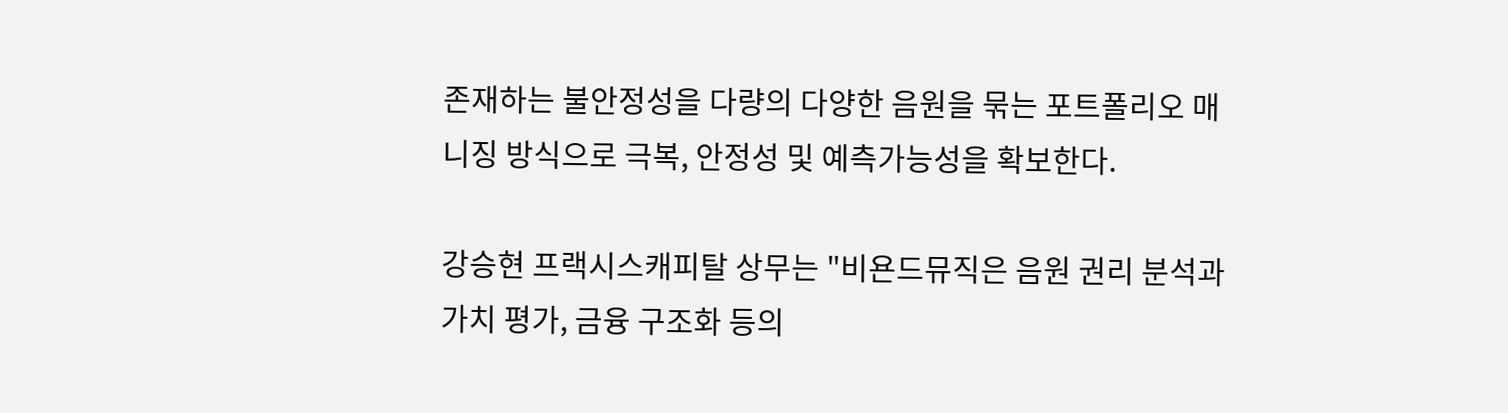존재하는 불안정성을 다량의 다양한 음원을 묶는 포트폴리오 매니징 방식으로 극복, 안정성 및 예측가능성을 확보한다.

강승현 프랙시스캐피탈 상무는 "비욘드뮤직은 음원 권리 분석과 가치 평가, 금융 구조화 등의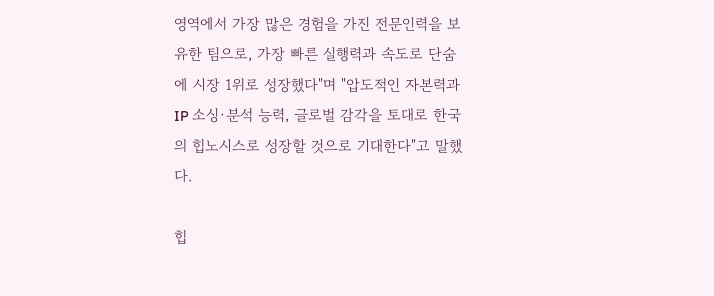영역에서 가장 많은 경험을 가진 전문인력을 보유한 팀으로, 가장 빠른 실행력과 속도로 단숨에 시장 1위로 성장했다"며 "압도적인 자본력과 IP 소싱·분석 능력, 글로벌 감각을 토대로 한국의 힙노시스로 성장할 것으로 기대한다"고 말했다.

힙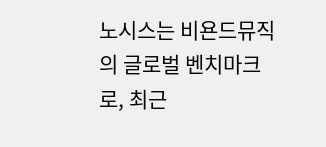노시스는 비욘드뮤직의 글로벌 벤치마크로, 최근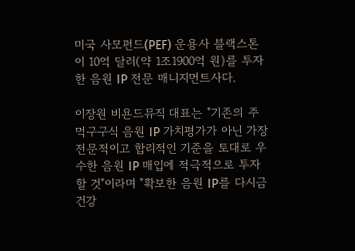미국 사모펀드(PEF) 운용사 블랙스톤이 10억 달러(약 1조1900억 원)를 투자한 음원 IP 전문 매니지먼트사다.

이장원 비욘드뮤직 대표는 "기존의 주먹구구식 음원 IP 가치평가가 아닌 가장 전문적이고 합리적인 기준을 토대로 우수한 음원 IP 매입에 적극적으로 투자할 것"이라며 "확보한 음원 IP를 다시금 건강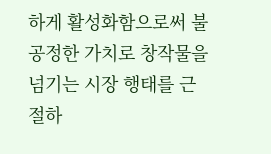하게 활성화함으로써 불공정한 가치로 창작물을 넘기는 시장 행태를 근절하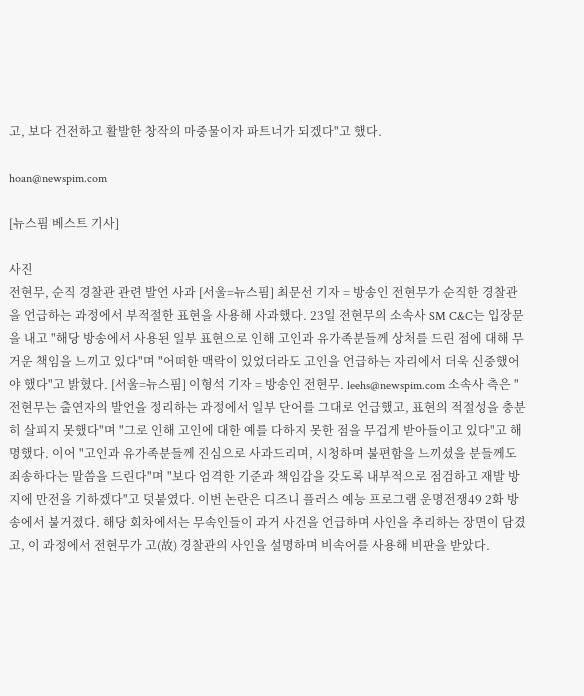고, 보다 건전하고 활발한 창작의 마중물이자 파트너가 되겠다"고 했다.

hoan@newspim.com

[뉴스핌 베스트 기사]

사진
전현무, 순직 경찰관 관련 발언 사과 [서울=뉴스핌] 최문선 기자 = 방송인 전현무가 순직한 경찰관을 언급하는 과정에서 부적절한 표현을 사용해 사과했다. 23일 전현무의 소속사 SM C&C는 입장문을 내고 "해당 방송에서 사용된 일부 표현으로 인해 고인과 유가족분들께 상처를 드린 점에 대해 무거운 책임을 느끼고 있다"며 "어떠한 맥락이 있었더라도 고인을 언급하는 자리에서 더욱 신중했어야 했다"고 밝혔다. [서울=뉴스핌] 이형석 기자 = 방송인 전현무. leehs@newspim.com 소속사 측은 "전현무는 출연자의 발언을 정리하는 과정에서 일부 단어를 그대로 언급했고, 표현의 적절성을 충분히 살피지 못했다"며 "그로 인해 고인에 대한 예를 다하지 못한 점을 무겁게 받아들이고 있다"고 해명했다. 이어 "고인과 유가족분들께 진심으로 사과드리며, 시청하며 불편함을 느끼셨을 분들께도 죄송하다는 말씀을 드린다"며 "보다 엄격한 기준과 책임감을 갖도록 내부적으로 점검하고 재발 방지에 만전을 기하겠다"고 덧붙였다. 이번 논란은 디즈니 플러스 예능 프로그램 운명전쟁49 2화 방송에서 불거졌다. 해당 회차에서는 무속인들이 과거 사건을 언급하며 사인을 추리하는 장면이 담겼고, 이 과정에서 전현무가 고(故) 경찰관의 사인을 설명하며 비속어를 사용해 비판을 받았다.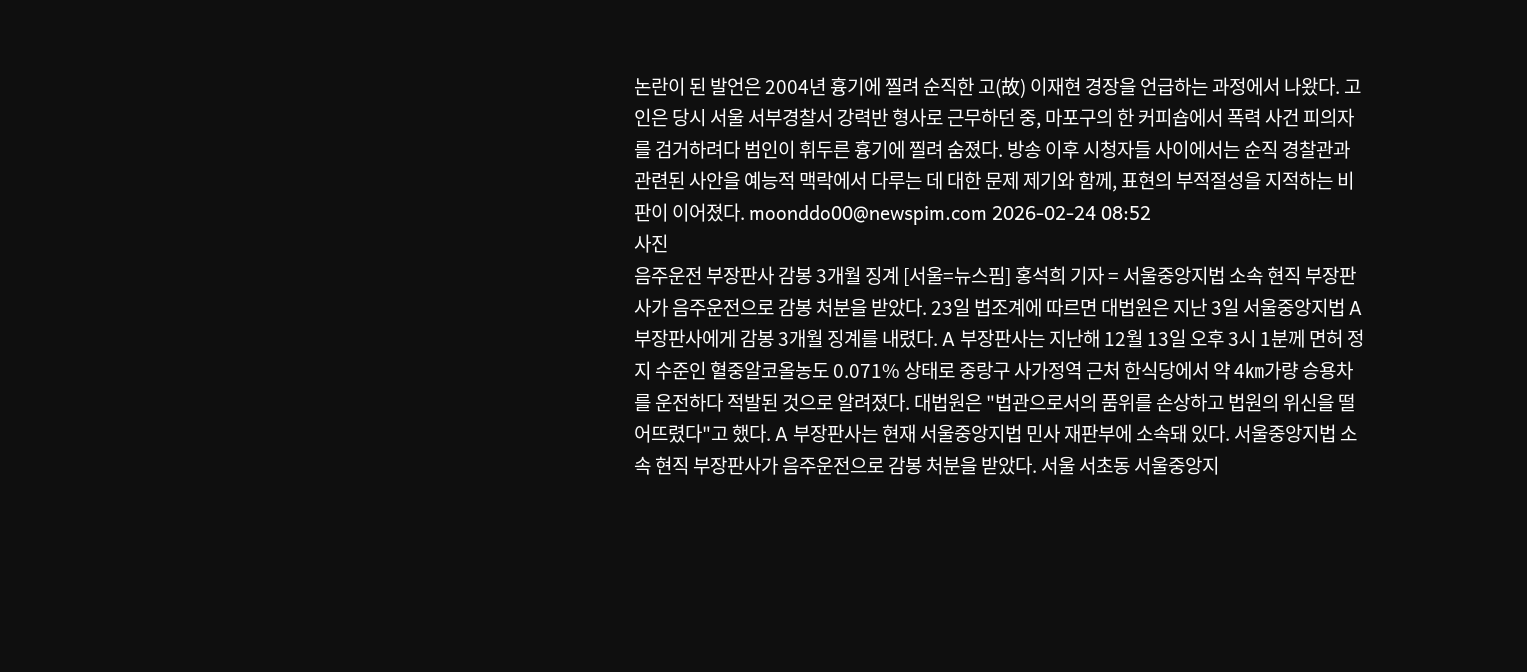논란이 된 발언은 2004년 흉기에 찔려 순직한 고(故) 이재현 경장을 언급하는 과정에서 나왔다. 고인은 당시 서울 서부경찰서 강력반 형사로 근무하던 중, 마포구의 한 커피숍에서 폭력 사건 피의자를 검거하려다 범인이 휘두른 흉기에 찔려 숨졌다. 방송 이후 시청자들 사이에서는 순직 경찰관과 관련된 사안을 예능적 맥락에서 다루는 데 대한 문제 제기와 함께, 표현의 부적절성을 지적하는 비판이 이어졌다. moonddo00@newspim.com 2026-02-24 08:52
사진
음주운전 부장판사 감봉 3개월 징계 [서울=뉴스핌] 홍석희 기자 = 서울중앙지법 소속 현직 부장판사가 음주운전으로 감봉 처분을 받았다. 23일 법조계에 따르면 대법원은 지난 3일 서울중앙지법 A 부장판사에게 감봉 3개월 징계를 내렸다. A 부장판사는 지난해 12월 13일 오후 3시 1분께 면허 정지 수준인 혈중알코올농도 0.071% 상태로 중랑구 사가정역 근처 한식당에서 약 4㎞가량 승용차를 운전하다 적발된 것으로 알려졌다. 대법원은 "법관으로서의 품위를 손상하고 법원의 위신을 떨어뜨렸다"고 했다. A 부장판사는 현재 서울중앙지법 민사 재판부에 소속돼 있다. 서울중앙지법 소속 현직 부장판사가 음주운전으로 감봉 처분을 받았다. 서울 서초동 서울중앙지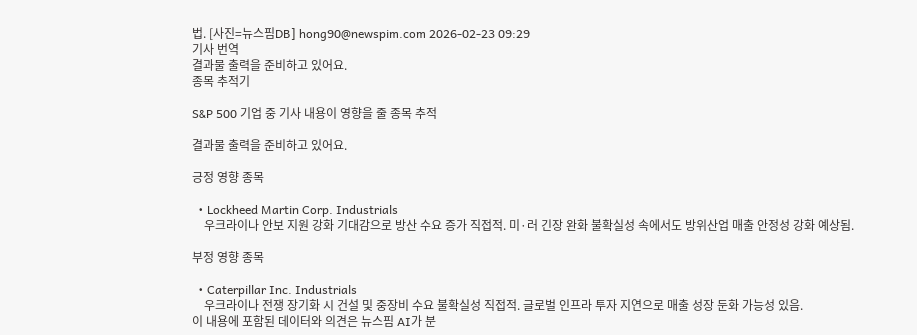법. [사진=뉴스핌DB] hong90@newspim.com 2026-02-23 09:29
기사 번역
결과물 출력을 준비하고 있어요.
종목 추적기

S&P 500 기업 중 기사 내용이 영향을 줄 종목 추적

결과물 출력을 준비하고 있어요.

긍정 영향 종목

  • Lockheed Martin Corp. Industrials
    우크라이나 안보 지원 강화 기대감으로 방산 수요 증가 직접적. 미·러 긴장 완화 불확실성 속에서도 방위산업 매출 안정성 강화 예상됨.

부정 영향 종목

  • Caterpillar Inc. Industrials
    우크라이나 전쟁 장기화 시 건설 및 중장비 수요 불확실성 직접적. 글로벌 인프라 투자 지연으로 매출 성장 둔화 가능성 있음.
이 내용에 포함된 데이터와 의견은 뉴스핌 AI가 분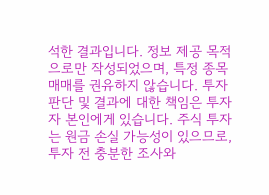석한 결과입니다. 정보 제공 목적으로만 작성되었으며, 특정 종목 매매를 권유하지 않습니다. 투자 판단 및 결과에 대한 책임은 투자자 본인에게 있습니다. 주식 투자는 원금 손실 가능성이 있으므로, 투자 전 충분한 조사와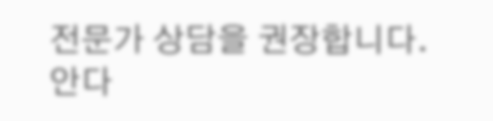전문가 상담을 권장합니다.
안다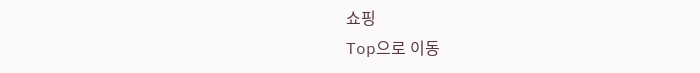쇼핑
Top으로 이동